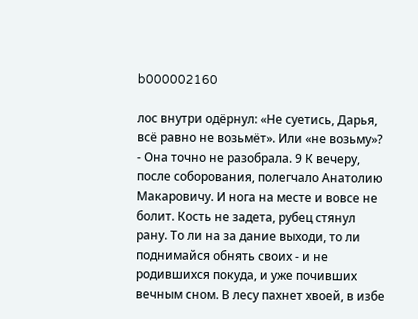b000002160

лос внутри одёрнул: «Не суетись, Дарья, всё равно не возьмёт». Или «не возьму»? - Она точно не разобрала. 9 К вечеру, после соборования, полегчало Анатолию Макаровичу. И нога на месте и вовсе не болит. Кость не задета, рубец стянул рану. То ли на за дание выходи, то ли поднимайся обнять своих - и не родившихся покуда, и уже почивших вечным сном. В лесу пахнет хвоей, в избе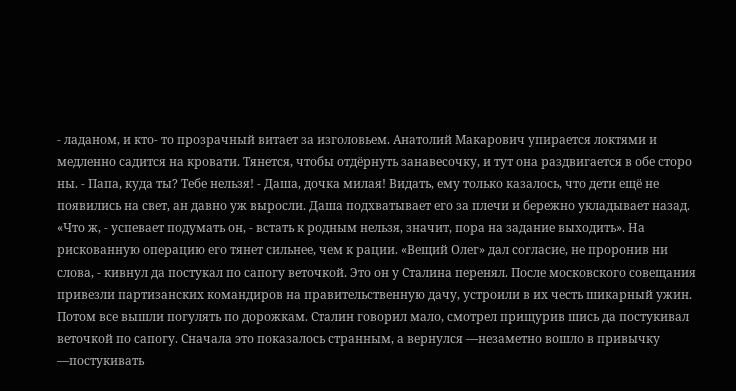- ладаном, и кто- то прозрачный витает за изголовьем. Анатолий Макарович упирается локтями и медленно садится на кровати. Тянется, чтобы отдёрнуть занавесочку, и тут она раздвигается в обе сторо ны. - Папа, куда ты? Тебе нельзя! - Даша, дочка милая! Видать, ему только казалось, что дети ещё не появились на свет, ан давно уж выросли. Даша подхватывает его за плечи и бережно укладывает назад. «Что ж, - успевает подумать он, - встать к родным нельзя, значит, пора на задание выходить». На рискованную операцию его тянет сильнее, чем к рации. «Вещий Олег» дал согласие, не проронив ни слова, - кивнул да постукал по сапогу веточкой. Это он у Сталина перенял. После московского совещания привезли партизанских командиров на правительственную дачу, устроили в их честь шикарный ужин. Потом все вышли погулять по дорожкам. Сталин говорил мало, смотрел прищурив шись да постукивал веточкой по сапогу. Сначала это показалось странным, а вернулся —незаметно вошло в привычку —постукивать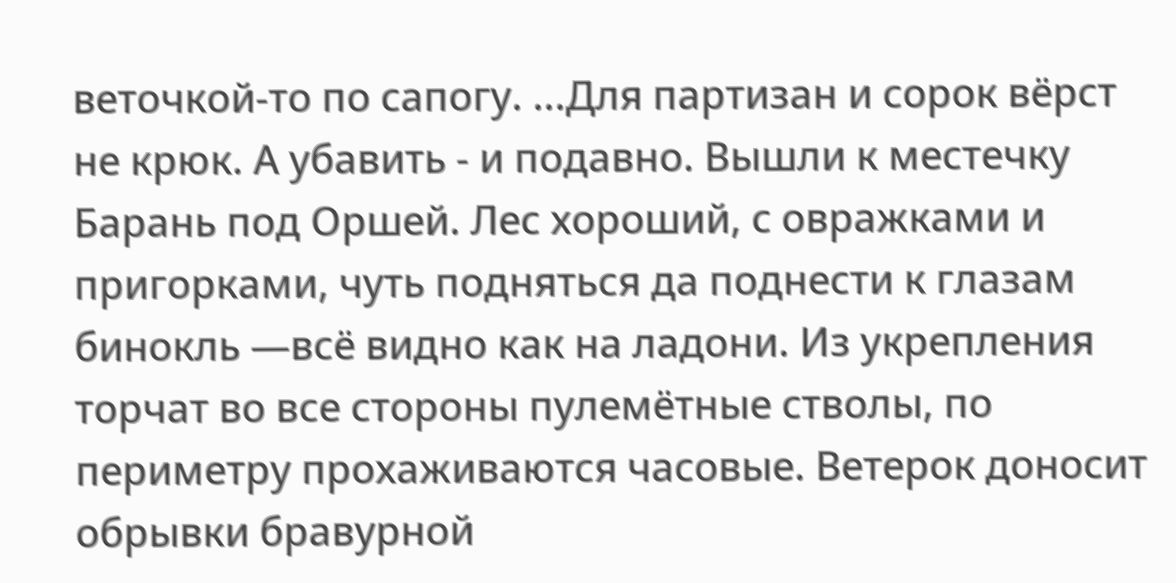веточкой-то по сапогу. ...Для партизан и сорок вёрст не крюк. А убавить - и подавно. Вышли к местечку Барань под Оршей. Лес хороший, с овражками и пригорками, чуть подняться да поднести к глазам бинокль —всё видно как на ладони. Из укрепления торчат во все стороны пулемётные стволы, по периметру прохаживаются часовые. Ветерок доносит обрывки бравурной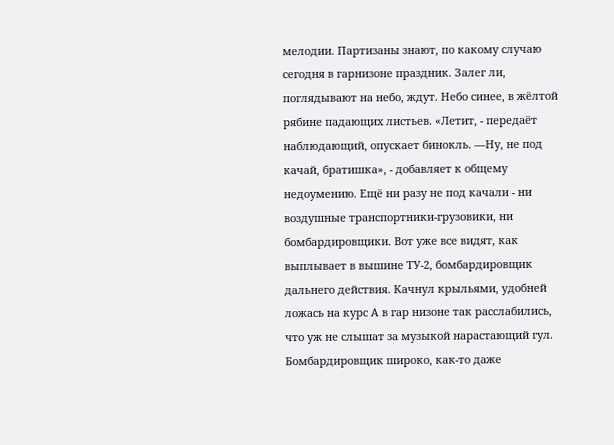мелодии. Партизаны знают, по какому случаю сегодня в гарнизоне праздник. Залег ли, поглядывают на небо, ждут. Небо синее, в жёлтой рябине падающих листьев. «Летит, - передаёт наблюдающий, опускает бинокль. —Ну, не под качай, братишка», - добавляет к общему недоумению. Ещё ни разу не под качали - ни воздушные транспортники-грузовики, ни бомбардировщики. Вот уже все видят, как выплывает в вышине ТУ-2, бомбардировщик дальнего действия. Качнул крыльями, удобней ложась на курс А в гар низоне так расслабились, что уж не слышат за музыкой нарастающий гул. Бомбардировщик широко, как-то даже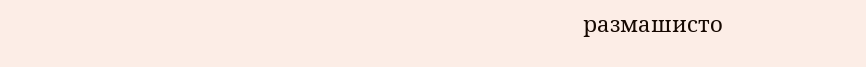размашисто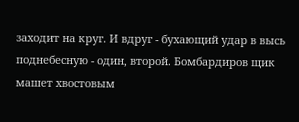заходит на круг. И вдруг - бухающий удар в высь поднебесную - один, второй. Бомбардиров щик машет хвостовым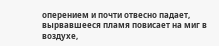оперением и почти отвесно падает, вырвавшееся пламя повисает на миг в воздухе,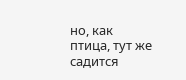но, как птица, тут же садится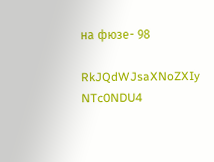на фюзе- 98

RkJQdWJsaXNoZXIy NTc0NDU4